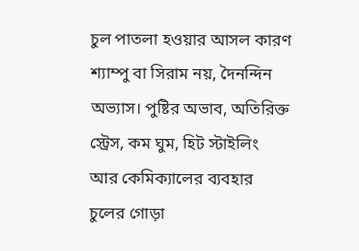চুল পাতলা হওয়ার আসল কারণ শ্যাম্পু বা সিরাম নয়, দৈনন্দিন অভ্যাস। পুষ্টির অভাব, অতিরিক্ত স্ট্রেস, কম ঘুম, হিট স্টাইলিং আর কেমিক্যালের ব্যবহার চুলের গোড়া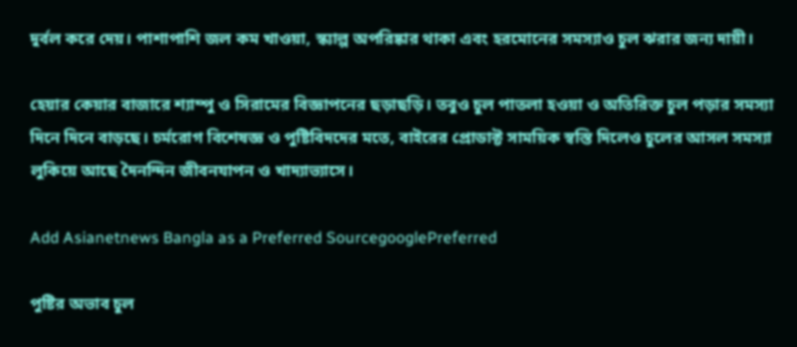দুর্বল করে দেয়। পাশাপাশি জল কম খাওয়া, স্ক্যাল্প অপরিষ্কার থাকা এবং হরমোনের সমস্যাও চুল ঝরার জন্য দায়ী।

হেয়ার কেয়ার বাজারে শ্যাম্পু ও সিরামের বিজ্ঞাপনের ছড়াছড়ি। তবুও চুল পাতলা হওয়া ও অতিরিক্ত চুল পড়ার সমস্যা দিনে দিনে বাড়ছে। চর্মরোগ বিশেষজ্ঞ ও পুষ্টিবিদদের মতে, বাইরের প্রোডাক্ট সাময়িক স্বস্তি দিলেও চুলের আসল সমস্যা লুকিয়ে আছে দৈনন্দিন জীবনযাপন ও খাদ্যাভ্যাসে।

Add Asianetnews Bangla as a Preferred SourcegooglePreferred

পুষ্টির অভাব চুল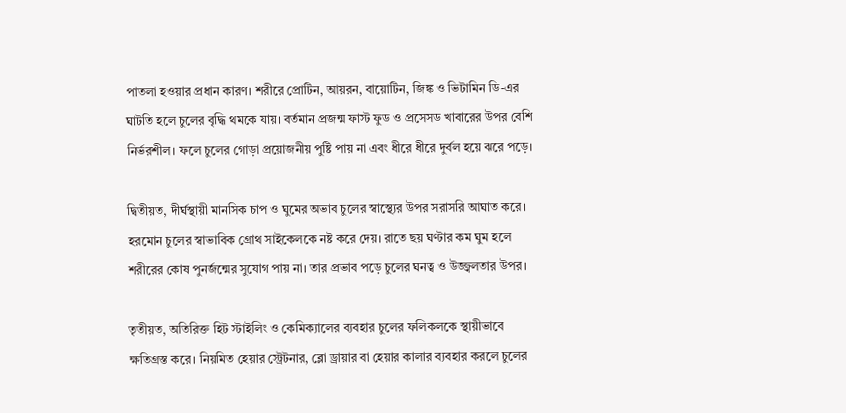পাতলা হওয়ার প্রধান কারণ। শরীরে প্রোটিন, আয়রন, বায়োটিন, জিঙ্ক ও ভিটামিন ডি-এর ঘাটতি হলে চুলের বৃদ্ধি থমকে যায়। বর্তমান প্রজন্ম ফাস্ট ফুড ও প্রসেসড খাবারের উপর বেশি নির্ভরশীল। ফলে চুলের গোড়া প্রয়োজনীয় পুষ্টি পায় না এবং ধীরে ধীরে দুর্বল হয়ে ঝরে পড়ে।

দ্বিতীয়ত, দীর্ঘস্থায়ী মানসিক চাপ ও ঘুমের অভাব চুলের স্বাস্থ্যের উপর সরাসরি আঘাত করে। হরমোন চুলের স্বাভাবিক গ্রোথ সাইকেলকে নষ্ট করে দেয়। রাতে ছয় ঘণ্টার কম ঘুম হলে শরীরের কোষ পুনর্জন্মের সুযোগ পায় না। তার প্রভাব পড়ে চুলের ঘনত্ব ও উজ্জ্বলতার উপর।

তৃতীয়ত, অতিরিক্ত হিট স্টাইলিং ও কেমিক্যালের ব্যবহার চুলের ফলিকলকে স্থায়ীভাবে ক্ষতিগ্রস্ত করে। নিয়মিত হেয়ার স্ট্রেটনার, ব্লো ড্রায়ার বা হেয়ার কালার ব্যবহার করলে চুলের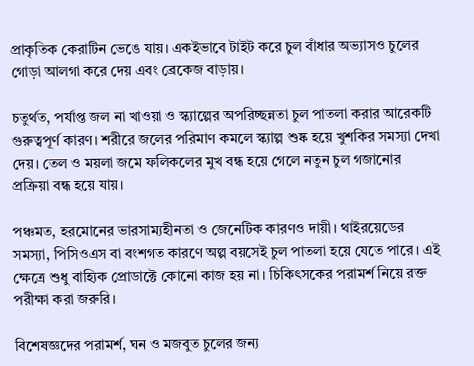প্রাকৃতিক কেরাটিন ভেঙে যায়। একইভাবে টাইট করে চুল বাঁধার অভ্যাসও চুলের গোড়া আলগা করে দেয় এবং ব্রেকেজ বাড়ায়।

চতুর্থত, পর্যাপ্ত জল না খাওয়া ও স্ক্যাল্পের অপরিচ্ছন্নতা চুল পাতলা করার আরেকটি গুরুত্বপূর্ণ কারণ। শরীরে জলের পরিমাণ কমলে স্ক্যাল্প শুষ্ক হয়ে খুশকির সমস্যা দেখা দেয়। তেল ও ময়লা জমে ফলিকলের মুখ বন্ধ হয়ে গেলে নতুন চুল গজানোর প্রক্রিয়া বন্ধ হয়ে যায়।

পঞ্চমত, হরমোনের ভারসাম্যহীনতা ও জেনেটিক কারণও দায়ী। থাইরয়েডের সমস্যা, পিসিওএস বা বংশগত কারণে অল্প বয়সেই চুল পাতলা হয়ে যেতে পারে। এই ক্ষেত্রে শুধু বাহ্যিক প্রোডাক্টে কোনো কাজ হয় না। চিকিৎসকের পরামর্শ নিয়ে রক্ত পরীক্ষা করা জরুরি।

বিশেষজ্ঞদের পরামর্শ, ঘন ও মজবুত চুলের জন্য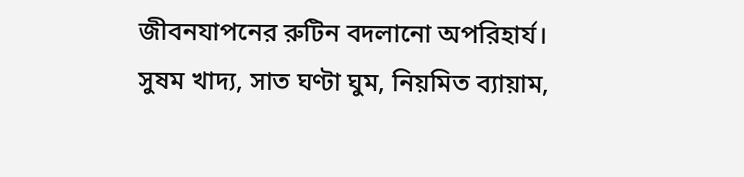জীবনযাপনের রুটিন বদলানো অপরিহার্য। সুষম খাদ্য, সাত ঘণ্টা ঘুম, নিয়মিত ব্যায়াম,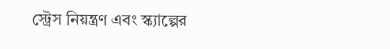স্ট্রেস নিয়ন্ত্রণ এবং স্ক্যাল্পের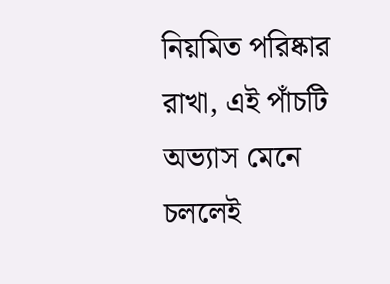নিয়মিত পরিষ্কার রাখা, এই পাঁচটি অভ্যাস মেনে চললেই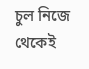চুল নিজে থেকেই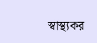স্বাস্থ্যকর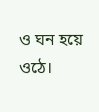ও ঘন হয়ে ওঠে।